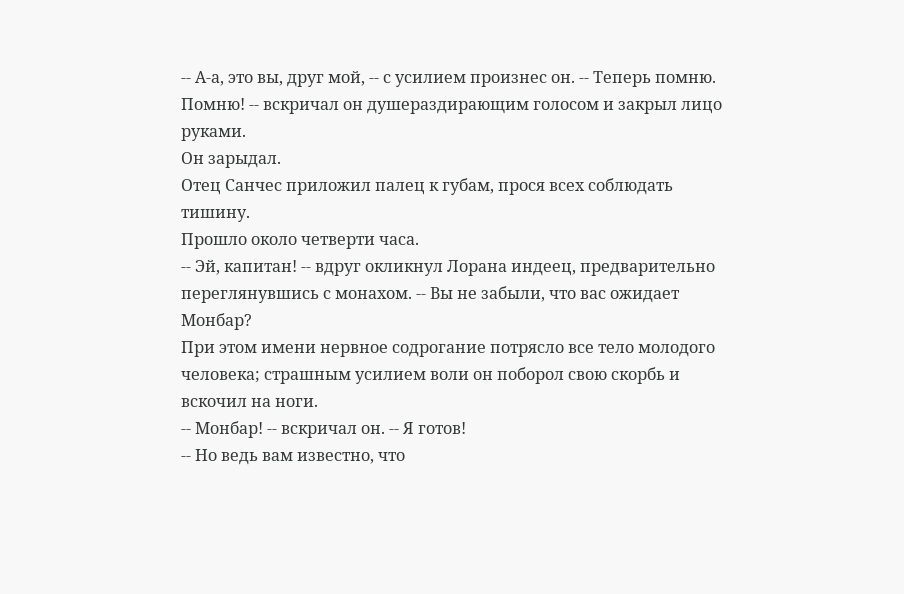-- А-а, это вы, друг мой, -- с усилием произнес он. -- Теперь помню. Помню! -- вскричал он душераздирающим голосом и закрыл лицо руками.
Он зарыдал.
Отец Санчес приложил палец к губам, прося всех соблюдать тишину.
Прошло около четверти часа.
-- Эй, капитан! -- вдруг окликнул Лорана индеец, предварительно переглянувшись с монахом. -- Вы не забыли, что вас ожидает Монбар?
При этом имени нервное содрогание потрясло все тело молодого человека; страшным усилием воли он поборол свою скорбь и вскочил на ноги.
-- Монбар! -- вскричал он. -- Я готов!
-- Но ведь вам известно, что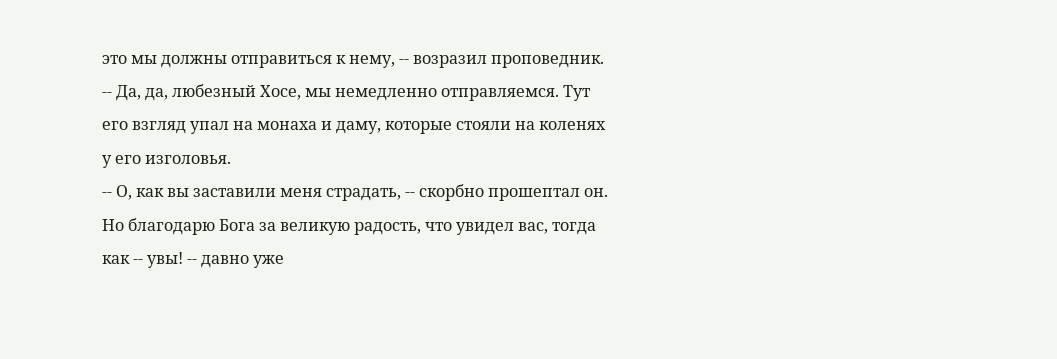это мы должны отправиться к нему, -- возразил проповедник.
-- Да, да, любезный Хосе, мы немедленно отправляемся. Тут его взгляд упал на монаха и даму, которые стояли на коленях у его изголовья.
-- О, как вы заставили меня страдать, -- скорбно прошептал он. Но благодарю Бога за великую радость, что увидел вас, тогда как -- увы! -- давно уже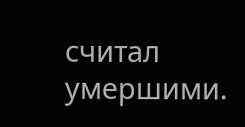считал умершими.